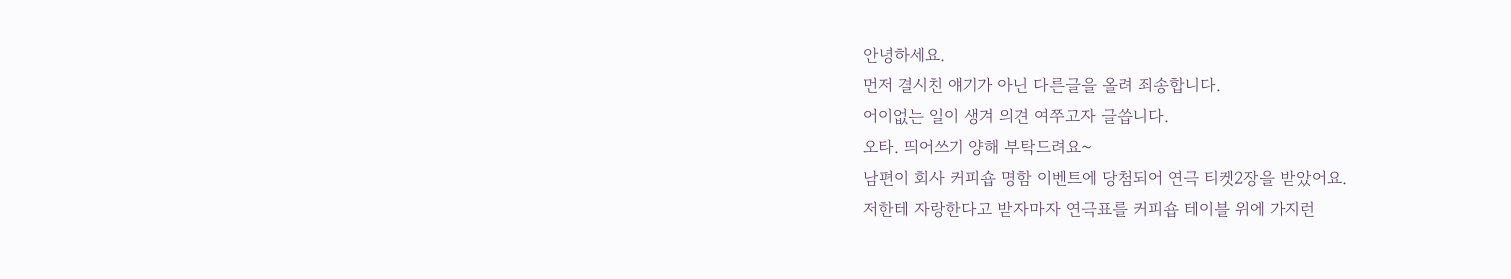안녕하세요.
먼저 결시친 얘기가 아닌 다른글을 올려 죄송합니다.
어이없는 일이 생겨 의견 여쭈고자 글씁니다.
오타. 띄어쓰기 양해 부탁드려요~
남편이 회사 커피숍 명함 이벤트에 당첨되어 연극 티켓2장을 받았어요.
저한테 자랑한다고 받자마자 연극표를 커피숍 테이블 위에 가지런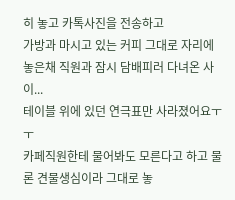히 놓고 카톡사진을 전송하고
가방과 마시고 있는 커피 그대로 자리에 놓은채 직원과 잠시 담배피러 다녀온 사이...
테이블 위에 있던 연극표만 사라졌어요ㅜㅜ
카페직원한테 물어봐도 모른다고 하고 물론 견물생심이라 그대로 놓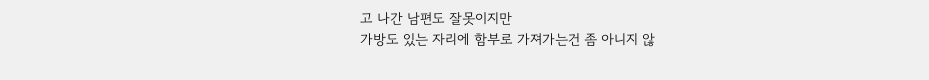고 나간 남편도 잘못이지만
가방도 있는 자리에 함부로 가져가는건 좀 아니지 않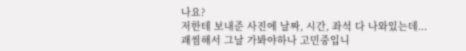나요?
저한테 보내준 사진에 날짜, 시간, 좌석 다 나와있는데...
괘씸해서 그날 가봐야하나 고민중입니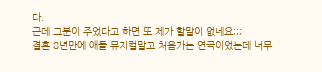다.
근데 그분이 주었다고 하면 또 제가 할말이 없네요;;;
결혼 8년만에 애들 뮤지컬말고 처음가는 연극이었는데 너무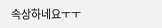속상하네요ㅜㅜ